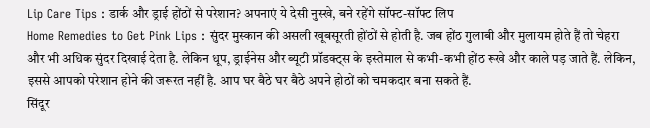Lip Care Tips : डार्क और ड्राई होंठों से परेशान? अपनाएं ये देसी नुस्खे, बने रहेंगे सॉफ्ट-सॉफ्ट लिप
Home Remedies to Get Pink Lips : सुंदर मुस्कान की असली खूबसूरती होंठों से होती है. जब होंठ गुलाबी और मुलायम होते हैं तो चेहरा और भी अधिक सुंदर दिखाई देता है. लेकिन धूप, ड्राईनेस और ब्यूटी प्रॉडक्ट्स के इस्तेमाल से कभी-कभी होंठ रूखे और काले पड़ जाते हैं. लेकिन, इससे आपको परेशान होने की जरूरत नहीं है. आप घर बैठे घर बैठे अपने होठों को चमकदार बना सकते हैं.
सिंदूर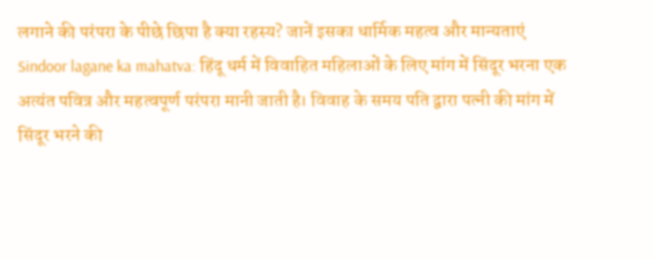लगाने की परंपरा के पीछे छिपा है क्या रहस्य? जानें इसका धार्मिक महत्व और मान्यताएं
Sindoor lagane ka mahatva: हिंदू धर्म में विवाहित महिलाओं के लिए मांग में सिंदूर भरना एक अत्यंत पवित्र और महत्वपूर्ण परंपरा मानी जाती है। विवाह के समय पति द्वारा पत्नी की मांग में सिंदूर भरने की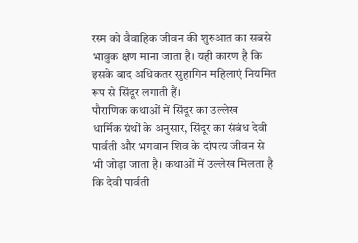रस्म को वैवाहिक जीवन की शुरुआत का सबसे भावुक क्षण माना जाता है। यही कारण है कि इसके बाद अधिकतर सुहागिन महिलाएं नियमित रूप से सिंदूर लगाती हैं।
पौराणिक कथाओं में सिंदूर का उल्लेख
धार्मिक ग्रंथों के अनुसार, सिंदूर का संबंध देवी पार्वती और भगवान शिव के दांपत्य जीवन से भी जोड़ा जाता है। कथाओं में उल्लेख मिलता है कि देवी पार्वती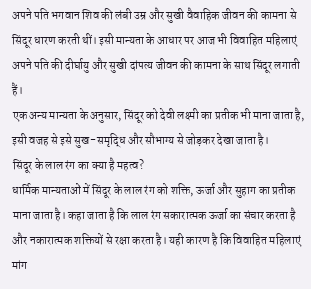अपने पति भगवान शिव की लंबी उम्र और सुखी वैवाहिक जीवन की कामना से सिंदूर धारण करती थीं। इसी मान्यता के आधार पर आज भी विवाहित महिलाएं अपने पति की दीर्घायु और सुखी दांपत्य जीवन की कामना के साथ सिंदूर लगाती हैं।
एक अन्य मान्यता के अनुसार, सिंदूर को देवी लक्ष्मी का प्रतीक भी माना जाता है, इसी वजह से इसे सुख-समृद्धि और सौभाग्य से जोड़कर देखा जाता है।
सिंदूर के लाल रंग का क्या है महत्व?
धार्मिक मान्यताओं में सिंदूर के लाल रंग को शक्ति, ऊर्जा और सुहाग का प्रतीक माना जाता है। कहा जाता है कि लाल रंग सकारात्मक ऊर्जा का संचार करता है और नकारात्मक शक्तियों से रक्षा करता है। यही कारण है कि विवाहित महिलाएं मांग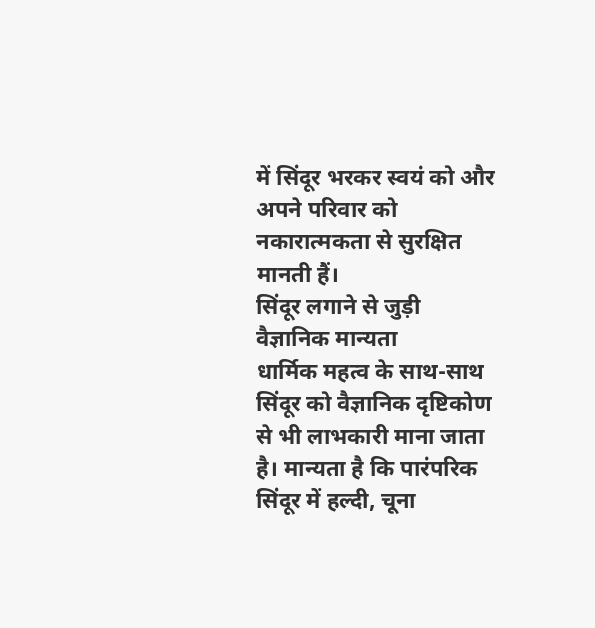में सिंदूर भरकर स्वयं को और अपने परिवार को नकारात्मकता से सुरक्षित मानती हैं।
सिंदूर लगाने से जुड़ी वैज्ञानिक मान्यता
धार्मिक महत्व के साथ-साथ सिंदूर को वैज्ञानिक दृष्टिकोण से भी लाभकारी माना जाता है। मान्यता है कि पारंपरिक सिंदूर में हल्दी, चूना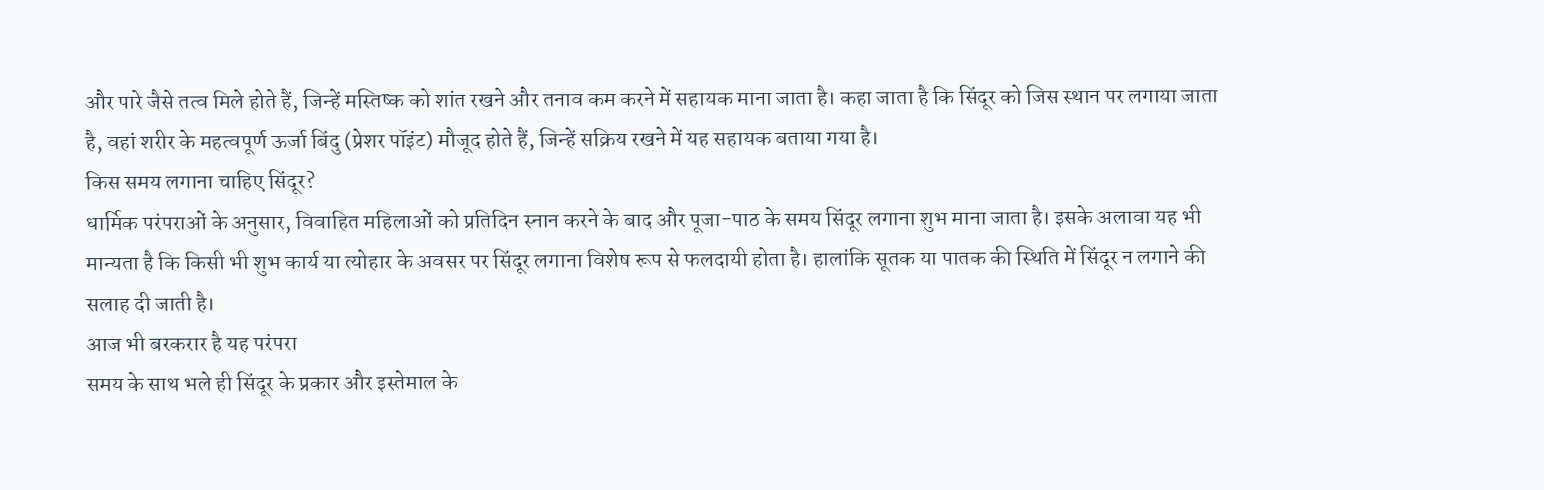और पारे जैसे तत्व मिले होते हैं, जिन्हें मस्तिष्क को शांत रखने और तनाव कम करने में सहायक माना जाता है। कहा जाता है कि सिंदूर को जिस स्थान पर लगाया जाता है, वहां शरीर के महत्वपूर्ण ऊर्जा बिंदु (प्रेशर पॉइंट) मौजूद होते हैं, जिन्हें सक्रिय रखने में यह सहायक बताया गया है।
किस समय लगाना चाहिए सिंदूर?
धार्मिक परंपराओं के अनुसार, विवाहित महिलाओं को प्रतिदिन स्नान करने के बाद और पूजा-पाठ के समय सिंदूर लगाना शुभ माना जाता है। इसके अलावा यह भी मान्यता है कि किसी भी शुभ कार्य या त्योहार के अवसर पर सिंदूर लगाना विशेष रूप से फलदायी होता है। हालांकि सूतक या पातक की स्थिति में सिंदूर न लगाने की सलाह दी जाती है।
आज भी बरकरार है यह परंपरा
समय के साथ भले ही सिंदूर के प्रकार और इस्तेमाल के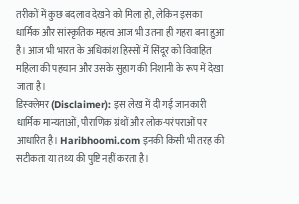तरीकों में कुछ बदलाव देखने को मिला हो, लेकिन इसका धार्मिक और सांस्कृतिक महत्व आज भी उतना ही गहरा बना हुआ है। आज भी भारत के अधिकांश हिस्सों में सिंदूर को विवाहित महिला की पहचान और उसके सुहाग की निशानी के रूप में देखा जाता है।
डिस्क्लेमर (Disclaimer): इस लेख में दी गई जानकारी धार्मिक मान्यताओं, पौराणिक ग्रंथों और लोक-परंपराओं पर आधारित है। Haribhoomi.com इनकी किसी भी तरह की सटीकता या तथ्य की पुष्टि नहीं करता है।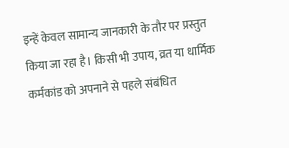इन्हें केवल सामान्य जानकारी के तौर पर प्रस्तुत किया जा रहा है। किसी भी उपाय, व्रत या धार्मिक कर्मकांड को अपनाने से पहले संबंधित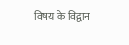विषय के विद्वान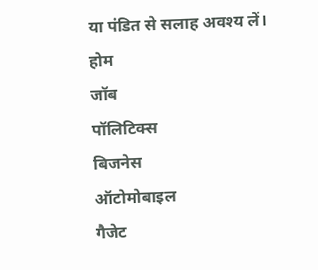या पंडित से सलाह अवश्य लें।
होम
जॉब
पॉलिटिक्स
बिजनेस
ऑटोमोबाइल
गैजेट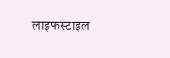लाइफस्टाइल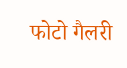फोटो गैलरी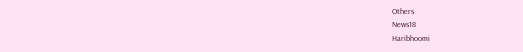Others
News18
Haribhoomi